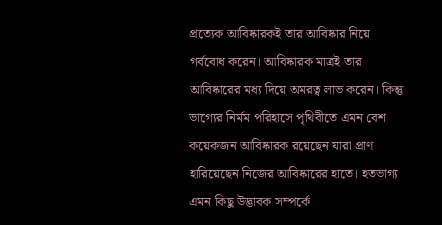প্রত্যেক আবিষ্কারকই তার আবিষ্কার নিয়ে গর্ববোধ করেন। আবিষ্কারক মাত্রই তার আবিষ্কারের মধ্য দিয়ে অমরত্ব লাভ করেন। কিন্তু ভাগ্যের নির্মম পরিহাসে পৃথিবীতে এমন বেশ কয়েকজন আবিষ্কারক রয়েছেন যারা প্রাণ হারিয়েছেন নিজের আবিষ্কারের হাতে। হতভাগ্য এমন কিছু উদ্ভাবক সম্পর্কে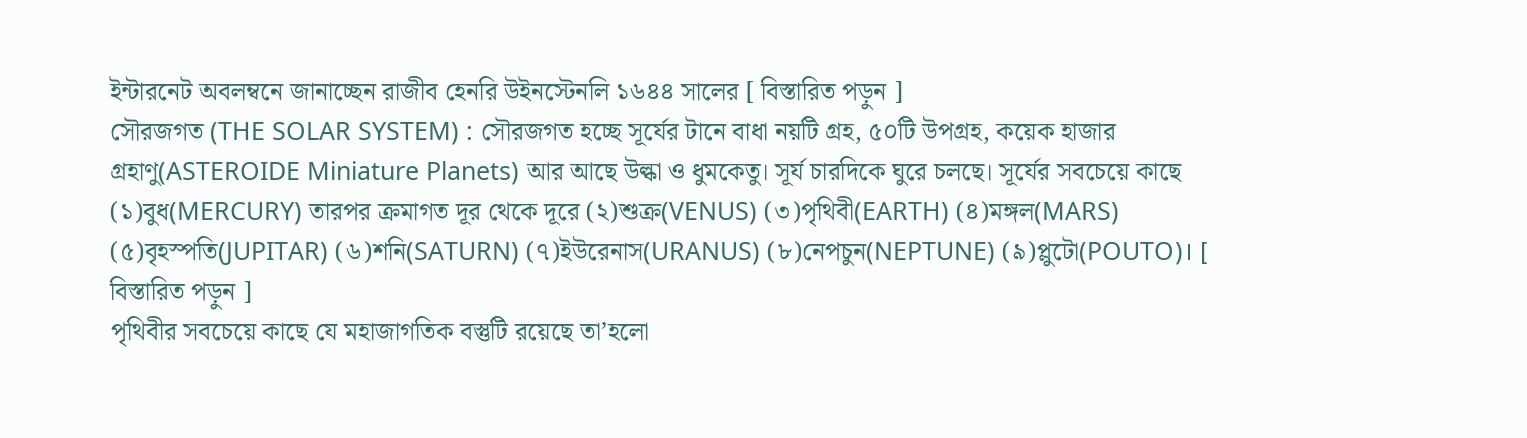ইন্টারনেট অবলম্বনে জানাচ্ছেন রাজীব হেনরি উইনস্টেনলি ১৬৪৪ সালের [ বিস্তারিত পড়ুন ]
সৌরজগত (THE SOLAR SYSTEM) : সৌরজগত হচ্ছে সূর্যের টানে বাধা নয়টি গ্রহ, ৫০টি উপগ্রহ, কয়েক হাজার গ্রহাণু(ASTEROIDE Miniature Planets) আর আছে উল্কা ও ধুমকেতু। সূর্য চারদিকে ঘুরে চলছে। সূর্যের সবচেয়ে কাছে (১)বুধ(MERCURY) তারপর ক্রমাগত দূর থেকে দূরে (২)শুক্র(VENUS) (৩)পৃথিবী(EARTH) (৪)মঙ্গল(MARS) (৫)বৃহস্পতি(JUPITAR) (৬)শনি(SATURN) (৭)ইউরেনাস(URANUS) (৮)নেপচুন(NEPTUNE) (৯)প্লুটো(POUTO)। [ বিস্তারিত পড়ুন ]
পৃথিবীর সবচেয়ে কাছে যে মহাজাগতিক বস্তুটি রয়েছে তা’হলো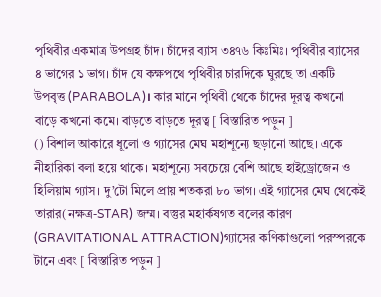পৃথিবীর একমাত্র উপগ্রহ চাঁদ। চাঁদের ব্যাস ৩৪৭৬ কিঃমিঃ। পৃথিবীর ব্যাসের ৪ ভাগের ১ ভাগ। চাঁদ যে কক্ষপথে পৃথিবীর চারদিকে ঘুরছে তা একটি উপবৃত্ত (PARABOLA)। কার মানে পৃথিবী থেকে চাঁদের দূরত্ব কখনো বাড়ে কখনো কমে। বাড়তে বাড়তে দূরত্ব [ বিস্তারিত পড়ুন ]
() বিশাল আকারে ধূলো ও গ্যাসের মেঘ মহাশূন্যে ছড়ানো আছে। একে নীহারিকা বলা হয়ে থাকে। মহাশূন্যে সবচেয়ে বেশি আছে হাইড্রোজেন ও হিলিয়াম গ্যাস। দু’টো মিলে প্রায় শতকরা ৮০ ভাগ। এই গ্যাসের মেঘ থেকেই তারার(নক্ষত্র-STAR) জম্ম। বস্তুর মহার্কষগত বলের কারণ (GRAVITATIONAL ATTRACTION)গ্যাসের কণিকাগুলো পরস্পরকে টানে এবং [ বিস্তারিত পড়ুন ]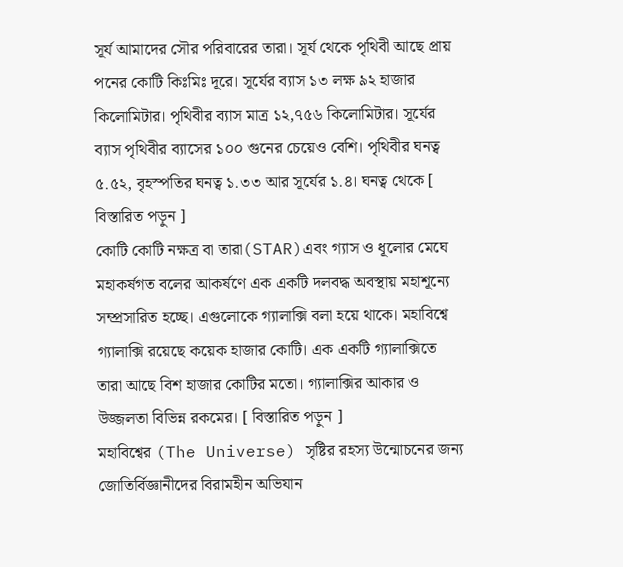সূর্য আমাদের সৌর পরিবারের তারা। সূর্য থেকে পৃথিবী আছে প্রায় পনের কোটি কিঃমিঃ দূরে। সূর্যের ব্যাস ১৩ লক্ষ ৯২ হাজার কিলোমিটার। পৃথিবীর ব্যাস মাত্র ১২,৭৫৬ কিলোমিটার। সূর্যের ব্যাস পৃথিবীর ব্যাসের ১০০ গুনের চেয়েও বেশি। পৃথিবীর ঘনত্ব ৫.৫২, বৃহস্পতির ঘনত্ব ১.৩৩ আর সূর্যের ১.৪। ঘনত্ব থেকে [ বিস্তারিত পড়ুন ]
কোটি কোটি নক্ষত্র বা তারা(STAR)এবং গ্যাস ও ধূলোর মেঘে মহাকর্ষগত বলের আকর্ষণে এক একটি দলবদ্ধ অবস্থায় মহাশূন্যে সম্প্রসারিত হচ্ছে। এগুলোকে গ্যালাক্সি বলা হয়ে থাকে। মহাবিশ্বে গ্যালাক্সি রয়েছে কয়েক হাজার কোটি। এক একটি গ্যালাক্সিতে তারা আছে বিশ হাজার কোটির মতো। গ্যালাক্সির আকার ও উজ্জলতা বিভিন্ন রকমের। [ বিস্তারিত পড়ুন ]
মহাবিশ্বের (The Universe) সৃষ্টির রহস্য উন্মোচনের জন্য জোতির্বিজ্ঞানীদের বিরামহীন অভিযান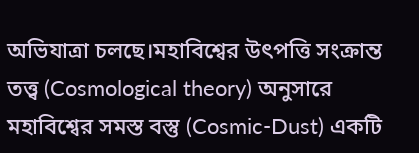অভিযাত্রা চলছে।মহাবিশ্বের উৎপত্তি সংক্রান্ত তত্ত্ব (Cosmological theory) অনুসারে মহাবিশ্বের সমস্ত বস্তু (Cosmic-Dust) একটি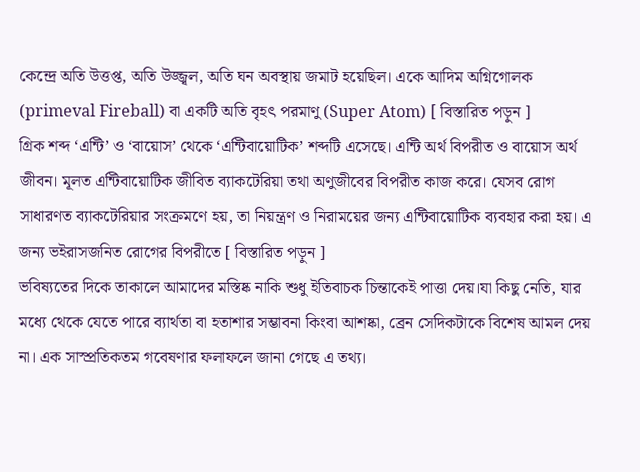কেন্দ্রে অতি উত্তপ্ত, অতি উজ্জ্বল, অতি ঘন অবস্থায় জমাট হয়েছিল। একে আদিম অগ্নিগোলক (primeval Fireball) বা একটি অতি বৃহৎ পরমাণু (Super Atom) [ বিস্তারিত পড়ুন ]
গ্রিক শব্দ ‘এন্টি’ ও ‘বায়োস’ থেকে ‘এন্টিবায়োটিক’ শব্দটি এসেছে। এন্টি অর্থ বিপরীত ও বায়োস অর্থ জীবন। মূলত এন্টিবায়োটিক জীবিত ব্যাকটেরিয়া তথা অণুজীবের বিপরীত কাজ করে। যেসব রোগ সাধারণত ব্যাকটেরিয়ার সংক্রমণে হয়, তা নিয়ন্ত্রণ ও নিরাময়ের জন্য এন্টিবায়োটিক ব্যবহার করা হয়। এ জন্য ভইরাসজনিত রোগের বিপরীতে [ বিস্তারিত পড়ুন ]
ভবিষ্যতের দিকে তাকালে আমাদের মস্তিষ্ক নাকি শুধু ইতিবাচক চিন্তাকেই পাত্তা দেয়।যা কিছু নেতি, যার মধ্যে থেকে যেতে পারে ব্যার্থতা বা হতাশার সম্ভাবনা কিংবা আশষ্কা, ব্রেন সেদিকটাকে বিশেষ আমল দেয় না। এক সাস্প্রতিকতম গবেষণার ফলাফলে জানা গেছে এ তথ্য।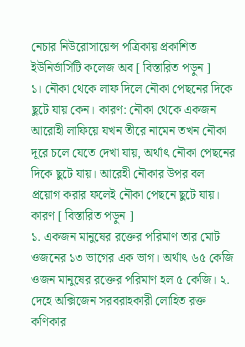নেচার নিউরোসায়েন্স পত্রিকায় প্রকাশিত ইউনির্ভার্সিটি কলেজ অব [ বিস্তারিত পড়ুন ]
১। নৌকা থেকে লাফ দিলে নৌকা পেছনের দিকে ছুটে যায় কেন। কারণ: নৌকা থেকে একজন আরোহী লাফিয়ে যখন তীরে নামেন তখন নৌকা দূরে চলে যেতে দেখা যায়, অর্থাৎ নৌকা পেছনের দিকে ছুটে যায়। আরেহী নৌকার উপর বল প্রয়োগ করার ফলেই নৌকা পেছনে ছুটে যায়। কারণ [ বিস্তারিত পড়ুন ]
১. একজন মানুষের রক্তের পরিমাণ তার মোট ওজনের ১৩ ভাগের এক ভাগ। অর্থাৎ ৬৫ কেজি ওজন মানুষের রক্তের পরিমাণ হল ৫ কেজি। ২. দেহে অক্সিজেন সরবরাহকারী লোহিত রক্ত কণিকার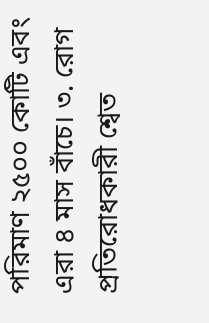পরিমাণ ২৫০০ কোটি এবং এরা ৪ মাস বাঁচে। ৩. রোগ প্রতিরোধকারী শ্বেত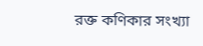রক্ত কণিকার সংখ্যা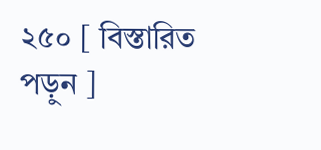২৫০ [ বিস্তারিত পড়ুন ]